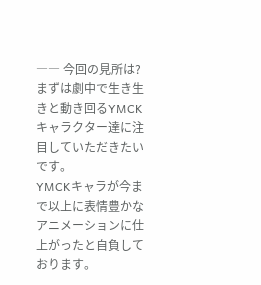―― 今回の見所は?
まずは劇中で生き生きと動き回るYMCKキャラクター達に注目していただきたいです。
YMCKキャラが今まで以上に表情豊かなアニメーションに仕上がったと自負しております。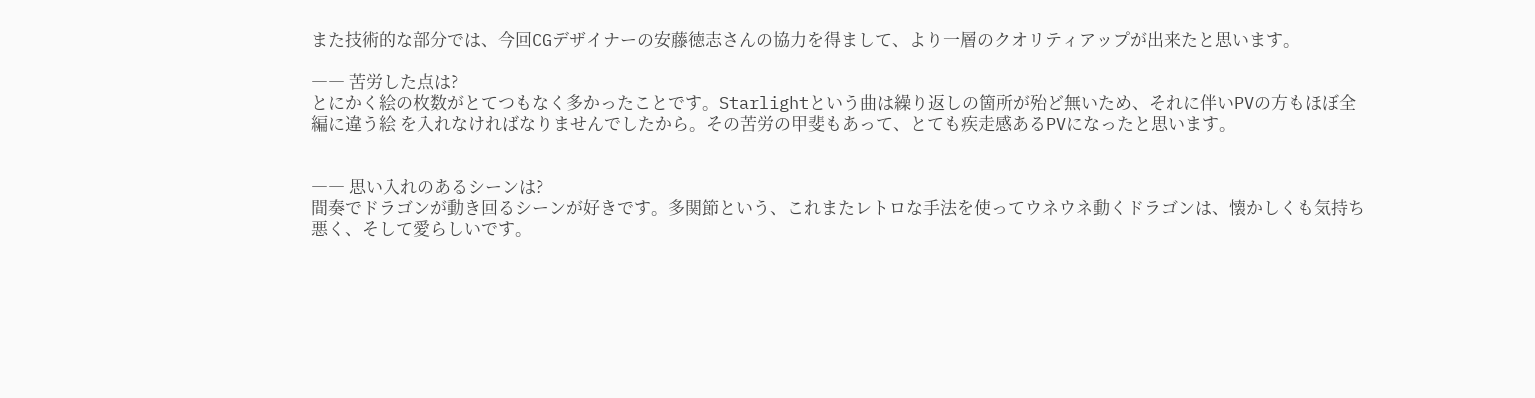また技術的な部分では、今回CGデザイナーの安藤徳志さんの協力を得まして、より一層のクオリティアップが出来たと思います。

―― 苦労した点は?
とにかく絵の枚数がとてつもなく多かったことです。Starlightという曲は繰り返しの箇所が殆ど無いため、それに伴いPVの方もほぼ全編に違う絵 を入れなければなりませんでしたから。その苦労の甲斐もあって、とても疾走感あるPVになったと思います。


―― 思い入れのあるシーンは?
間奏でドラゴンが動き回るシーンが好きです。多関節という、これまたレトロな手法を使ってウネウネ動くドラゴンは、懐かしくも気持ち悪く、そして愛らしいです。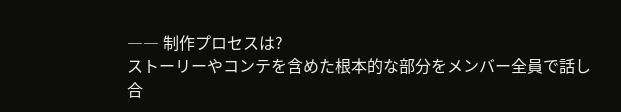―― 制作プロセスは?
ストーリーやコンテを含めた根本的な部分をメンバー全員で話し合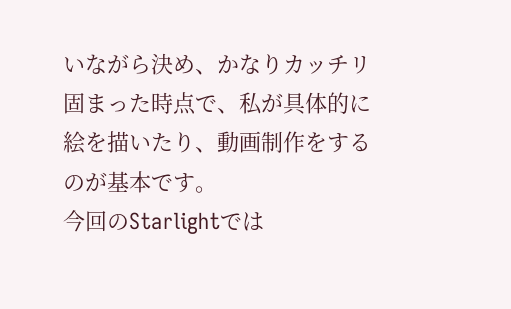いながら決め、かなりカッチリ固まった時点で、私が具体的に絵を描いたり、動画制作をするのが基本です。
今回のStarlightでは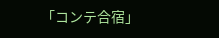「コンテ合宿」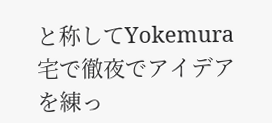と称してYokemura宅で徹夜でアイデアを練っ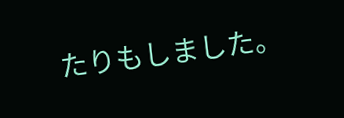たりもしました。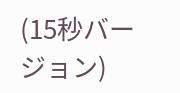(15秒バージョン)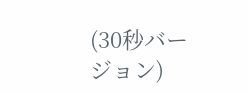(30秒バージョン)